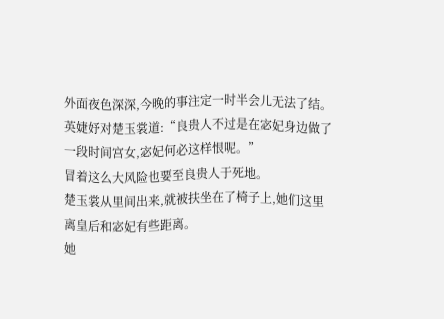外面夜色深深,今晚的事注定一时半会儿无法了结。
英婕妤对楚玉裳道:“良贵人不过是在宓妃身边做了一段时间宫女,宓妃何必这样恨呢。”
冒着这么大风险也要至良贵人于死地。
楚玉裳从里间出来,就被扶坐在了椅子上,她们这里离皇后和宓妃有些距离。
她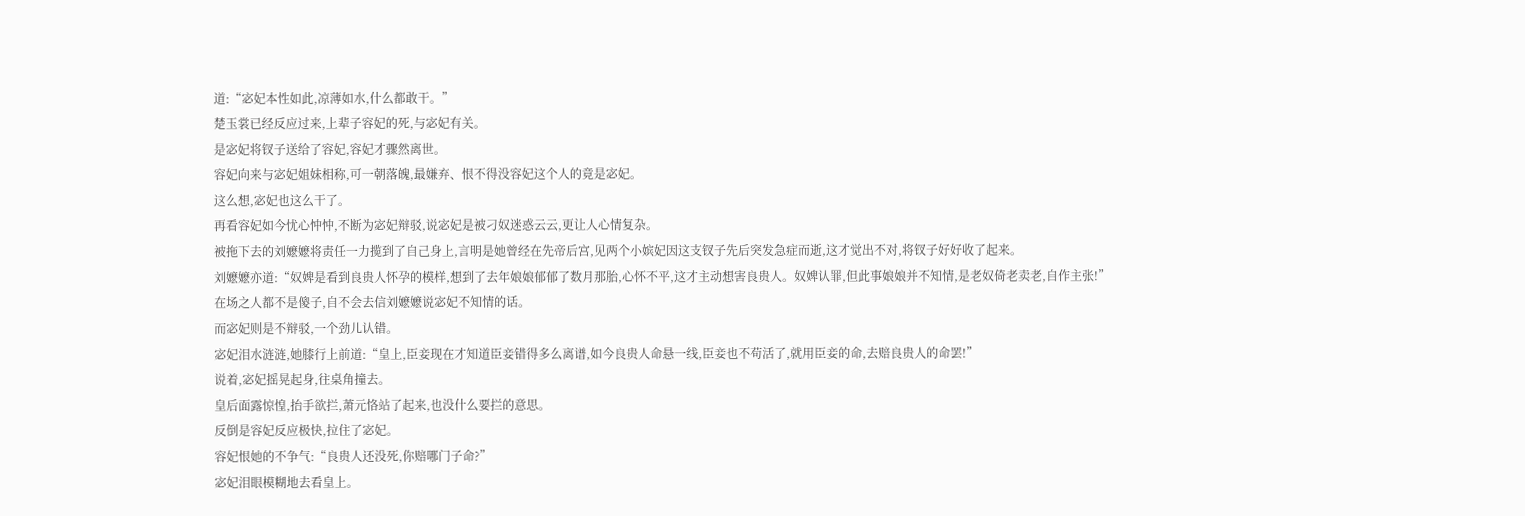道:“宓妃本性如此,凉薄如水,什么都敢干。”
楚玉裳已经反应过来,上辈子容妃的死,与宓妃有关。
是宓妃将钗子送给了容妃,容妃才骤然离世。
容妃向来与宓妃姐妹相称,可一朝落魄,最嫌弃、恨不得没容妃这个人的竟是宓妃。
这么想,宓妃也这么干了。
再看容妃如今忧心忡忡,不断为宓妃辩驳,说宓妃是被刁奴迷惑云云,更让人心情复杂。
被拖下去的刘嬷嬷将责任一力揽到了自己身上,言明是她曾经在先帝后宫,见两个小嫔妃因这支钗子先后突发急症而逝,这才觉出不对,将钗子好好收了起来。
刘嬷嬷亦道:“奴婢是看到良贵人怀孕的模样,想到了去年娘娘郁郁了数月那胎,心怀不平,这才主动想害良贵人。奴婢认罪,但此事娘娘并不知情,是老奴倚老卖老,自作主张!”
在场之人都不是傻子,自不会去信刘嬷嬷说宓妃不知情的话。
而宓妃则是不辩驳,一个劲儿认错。
宓妃泪水涟涟,她膝行上前道:“皇上,臣妾现在才知道臣妾错得多么离谱,如今良贵人命悬一线,臣妾也不苟活了,就用臣妾的命,去赔良贵人的命罢!”
说着,宓妃摇晃起身,往桌角撞去。
皇后面露惊惶,抬手欲拦,萧元恪站了起来,也没什么要拦的意思。
反倒是容妃反应极快,拉住了宓妃。
容妃恨她的不争气:“良贵人还没死,你赔哪门子命?”
宓妃泪眼模糊地去看皇上。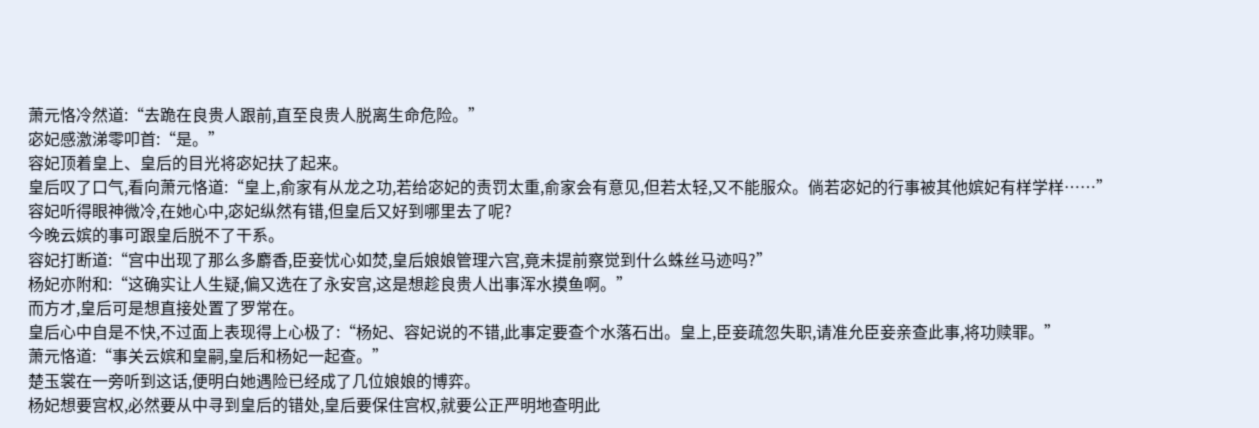萧元恪冷然道:“去跪在良贵人跟前,直至良贵人脱离生命危险。”
宓妃感激涕零叩首:“是。”
容妃顶着皇上、皇后的目光将宓妃扶了起来。
皇后叹了口气,看向萧元恪道:“皇上,俞家有从龙之功,若给宓妃的责罚太重,俞家会有意见,但若太轻,又不能服众。倘若宓妃的行事被其他嫔妃有样学样……”
容妃听得眼神微冷,在她心中,宓妃纵然有错,但皇后又好到哪里去了呢?
今晚云嫔的事可跟皇后脱不了干系。
容妃打断道:“宫中出现了那么多麝香,臣妾忧心如焚,皇后娘娘管理六宫,竟未提前察觉到什么蛛丝马迹吗?”
杨妃亦附和:“这确实让人生疑,偏又选在了永安宫,这是想趁良贵人出事浑水摸鱼啊。”
而方才,皇后可是想直接处置了罗常在。
皇后心中自是不快,不过面上表现得上心极了:“杨妃、容妃说的不错,此事定要查个水落石出。皇上,臣妾疏忽失职,请准允臣妾亲查此事,将功赎罪。”
萧元恪道:“事关云嫔和皇嗣,皇后和杨妃一起查。”
楚玉裳在一旁听到这话,便明白她遇险已经成了几位娘娘的博弈。
杨妃想要宫权,必然要从中寻到皇后的错处,皇后要保住宫权,就要公正严明地查明此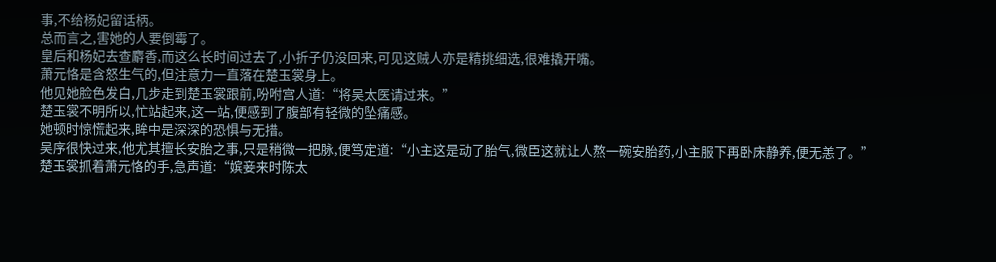事,不给杨妃留话柄。
总而言之,害她的人要倒霉了。
皇后和杨妃去查麝香,而这么长时间过去了,小折子仍没回来,可见这贼人亦是精挑细选,很难撬开嘴。
萧元恪是含怒生气的,但注意力一直落在楚玉裳身上。
他见她脸色发白,几步走到楚玉裳跟前,吩咐宫人道:“将吴太医请过来。”
楚玉裳不明所以,忙站起来,这一站,便感到了腹部有轻微的坠痛感。
她顿时惊慌起来,眸中是深深的恐惧与无措。
吴序很快过来,他尤其擅长安胎之事,只是稍微一把脉,便笃定道:“小主这是动了胎气,微臣这就让人熬一碗安胎药,小主服下再卧床静养,便无恙了。”
楚玉裳抓着萧元恪的手,急声道:“嫔妾来时陈太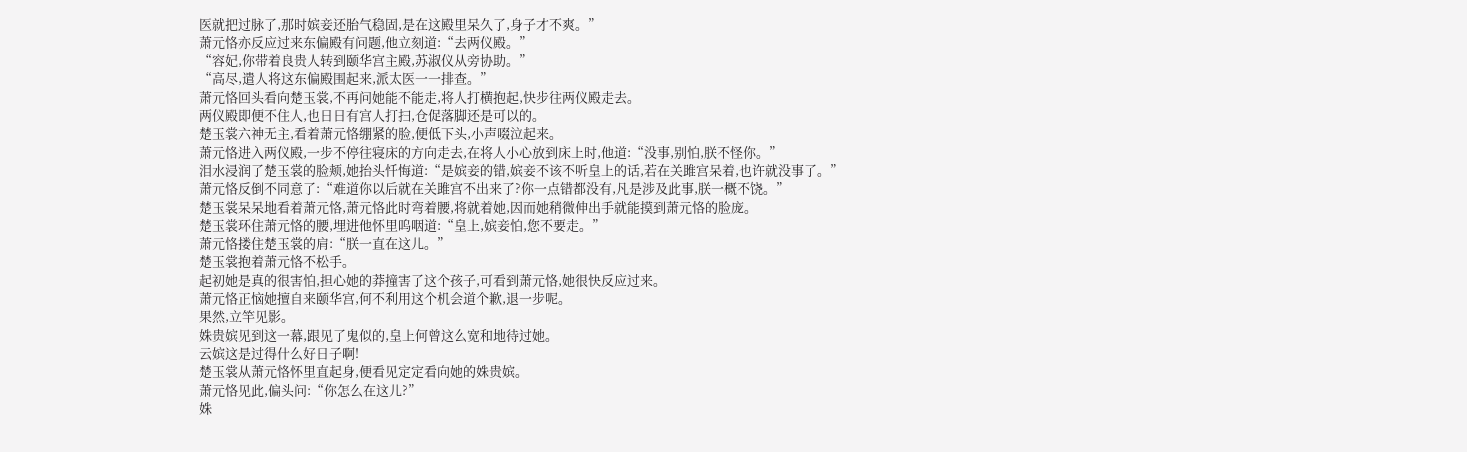医就把过脉了,那时嫔妾还胎气稳固,是在这殿里呆久了,身子才不爽。”
萧元恪亦反应过来东偏殿有问题,他立刻道:“去两仪殿。”
“容妃,你带着良贵人转到颐华宫主殿,苏淑仪从旁协助。”
“高尽,遣人将这东偏殿围起来,派太医一一排查。”
萧元恪回头看向楚玉裳,不再问她能不能走,将人打横抱起,快步往两仪殿走去。
两仪殿即便不住人,也日日有宫人打扫,仓促落脚还是可以的。
楚玉裳六神无主,看着萧元恪绷紧的脸,便低下头,小声啜泣起来。
萧元恪进入两仪殿,一步不停往寝床的方向走去,在将人小心放到床上时,他道:“没事,别怕,朕不怪你。”
泪水浸润了楚玉裳的脸颊,她抬头忏悔道:“是嫔妾的错,嫔妾不该不听皇上的话,若在关雎宫呆着,也许就没事了。”
萧元恪反倒不同意了:“难道你以后就在关雎宫不出来了?你一点错都没有,凡是涉及此事,朕一概不饶。”
楚玉裳呆呆地看着萧元恪,萧元恪此时弯着腰,将就着她,因而她稍微伸出手就能摸到萧元恪的脸庞。
楚玉裳环住萧元恪的腰,埋进他怀里呜咽道:“皇上,嫔妾怕,您不要走。”
萧元恪搂住楚玉裳的肩:“朕一直在这儿。”
楚玉裳抱着萧元恪不松手。
起初她是真的很害怕,担心她的莽撞害了这个孩子,可看到萧元恪,她很快反应过来。
萧元恪正恼她擅自来颐华宫,何不利用这个机会道个歉,退一步呢。
果然,立竿见影。
姝贵嫔见到这一幕,跟见了鬼似的,皇上何曾这么宽和地待过她。
云嫔这是过得什么好日子啊!
楚玉裳从萧元恪怀里直起身,便看见定定看向她的姝贵嫔。
萧元恪见此,偏头问:“你怎么在这儿?”
姝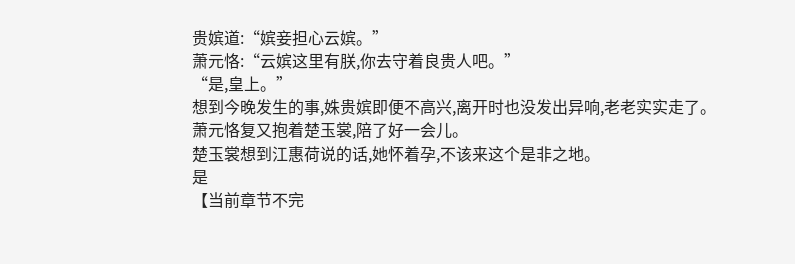贵嫔道:“嫔妾担心云嫔。”
萧元恪:“云嫔这里有朕,你去守着良贵人吧。”
“是,皇上。”
想到今晚发生的事,姝贵嫔即便不高兴,离开时也没发出异响,老老实实走了。
萧元恪复又抱着楚玉裳,陪了好一会儿。
楚玉裳想到江惠荷说的话,她怀着孕,不该来这个是非之地。
是
【当前章节不完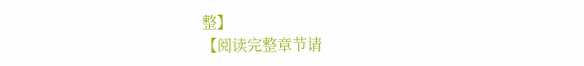整】
【阅读完整章节请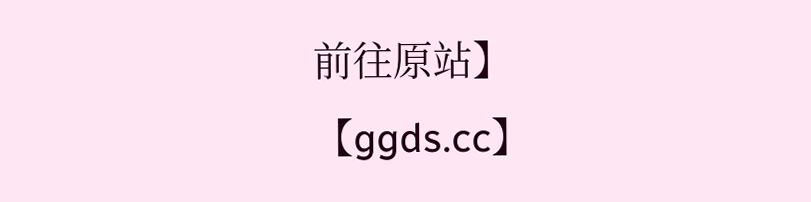前往原站】
【ggds.cc】